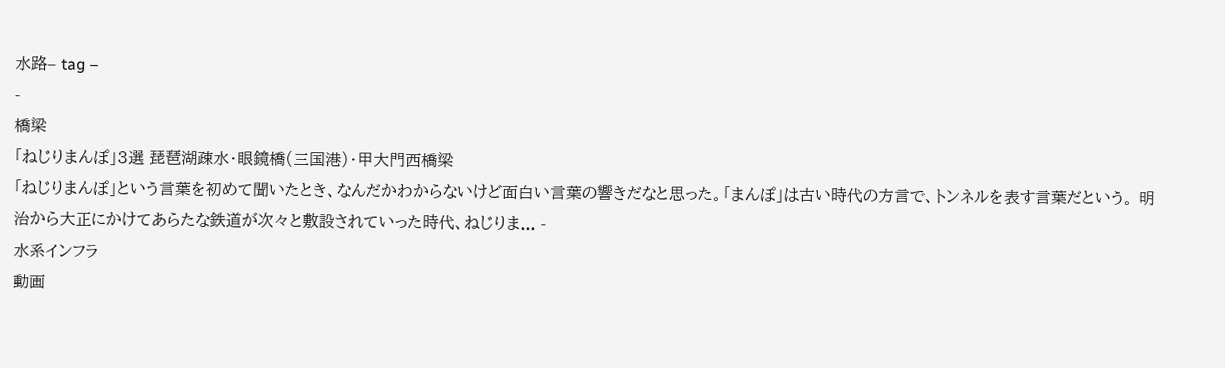水路– tag –
-
橋梁
「ねじりまんぽ」3選 琵琶湖疎水・眼鏡橋(三国港)・甲大門西橋梁
「ねじりまんぽ」という言葉を初めて聞いたとき、なんだかわからないけど面白い言葉の響きだなと思った。「まんぽ」は古い時代の方言で、トンネルを表す言葉だという。 明治から大正にかけてあらたな鉄道が次々と敷設されていった時代、ねじりま... -
水系インフラ
動画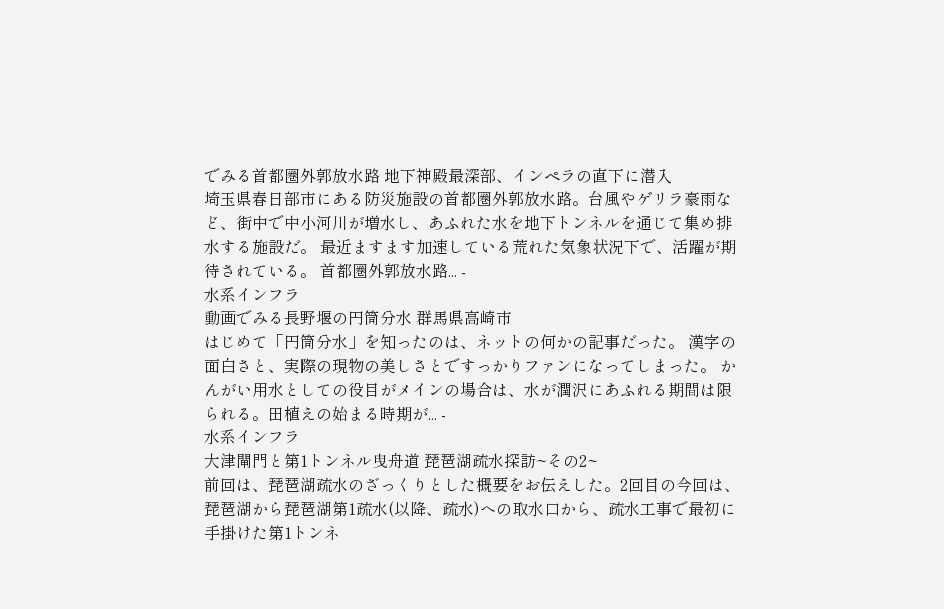でみる首都圏外郭放水路 地下神殿最深部、インペラの直下に潜入
埼玉県春日部市にある防災施設の首都圏外郭放水路。台風やゲリラ豪雨など、街中で中小河川が増水し、あふれた水を地下トンネルを通じて集め排水する施設だ。 最近ますます加速している荒れた気象状況下で、活躍が期待されている。 首都圏外郭放水路... -
水系インフラ
動画でみる長野堰の円筒分水 群馬県高崎市
はじめて「円筒分水」を知ったのは、ネットの何かの記事だった。 漢字の面白さと、実際の現物の美しさとですっかりファンになってしまった。 かんがい用水としての役目がメインの場合は、水が潤沢にあふれる期間は限られる。田植えの始まる時期が... -
水系インフラ
大津閘門と第1トンネル曳舟道 琵琶湖疏水探訪~その2~
前回は、琵琶湖疏水のざっくりとした概要をお伝えした。2回目の今回は、琵琶湖から琵琶湖第1疏水(以降、疏水)への取水口から、疏水工事で最初に手掛けた第1トンネ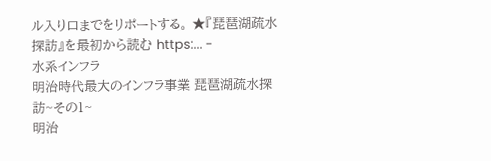ル入り口までをリポートする。 ★『琵琶湖疏水探訪』を最初から読む https:... -
水系インフラ
明治時代最大のインフラ事業 琵琶湖疏水探訪~その1~
明治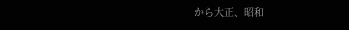から大正、昭和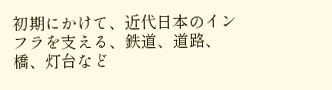初期にかけて、近代日本のインフラを支える、鉄道、道路、橋、灯台など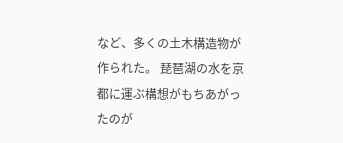など、多くの土木構造物が作られた。 琵琶湖の水を京都に運ぶ構想がもちあがったのが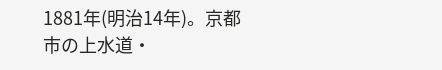1881年(明治14年)。京都市の上水道・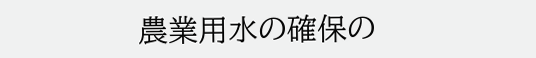農業用水の確保の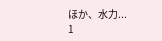ほか、水力...
1